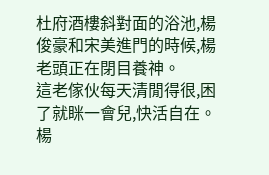杜府酒樓斜對面的浴池,楊俊豪和宋美進門的時候,楊老頭正在閉目養神。
這老傢伙每天清閒得很,困了就眯一會兒,快活自在。
楊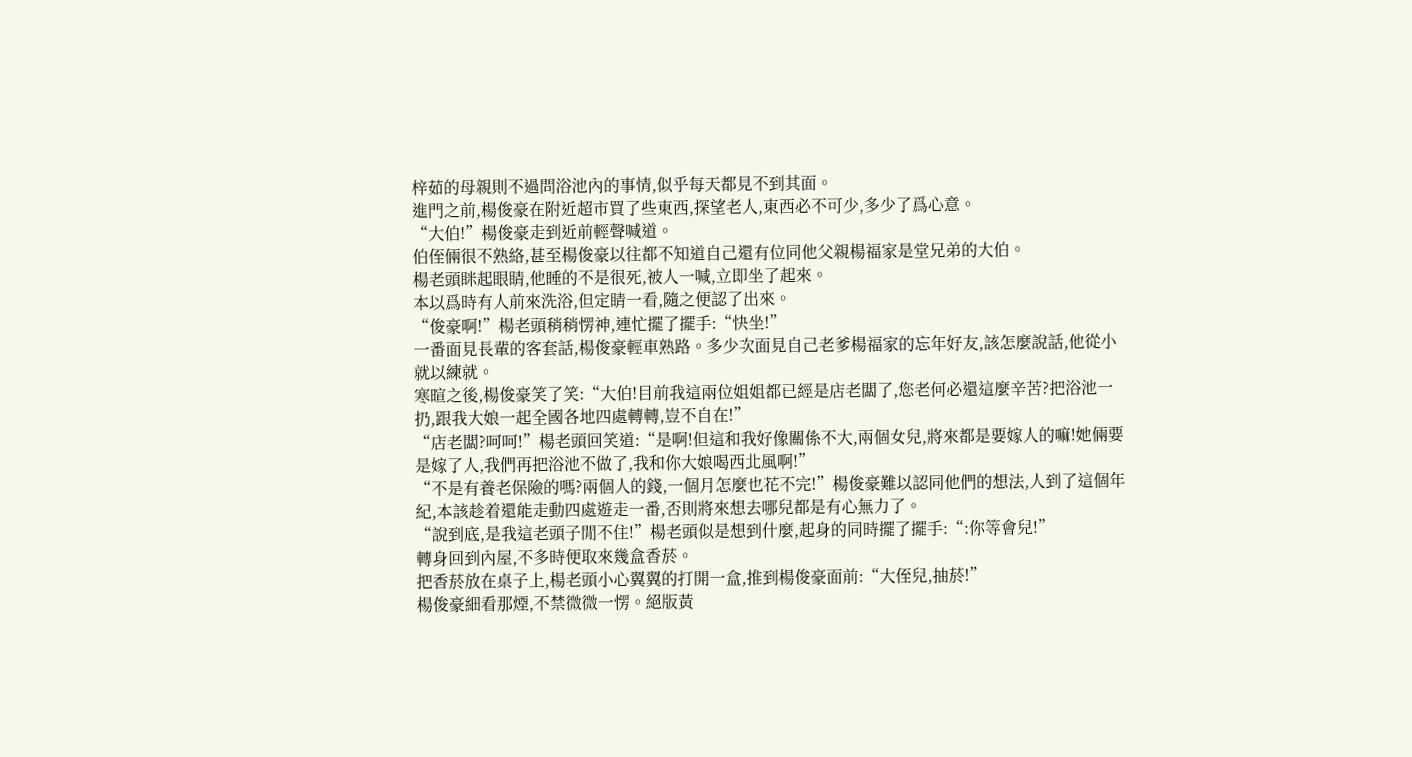梓茹的母親則不過問浴池內的事情,似乎每天都見不到其面。
進門之前,楊俊豪在附近超市買了些東西,探望老人,東西必不可少,多少了爲心意。
“大伯!”楊俊豪走到近前輕聲喊道。
伯侄倆很不熟絡,甚至楊俊豪以往都不知道自己還有位同他父親楊福家是堂兄弟的大伯。
楊老頭眯起眼睛,他睡的不是很死,被人一喊,立即坐了起來。
本以爲時有人前來洗浴,但定睛一看,隨之便認了出來。
“俊豪啊!”楊老頭稍稍愣神,連忙擺了擺手:“快坐!”
一番面見長輩的客套話,楊俊豪輕車熟路。多少次面見自己老爹楊福家的忘年好友,該怎麼說話,他從小就以練就。
寒暄之後,楊俊豪笑了笑:“大伯!目前我這兩位姐姐都已經是店老闆了,您老何必還這麼辛苦?把浴池一扔,跟我大娘一起全國各地四處轉轉,豈不自在!”
“店老闆?呵呵!”楊老頭回笑道:“是啊!但這和我好像關係不大,兩個女兒,將來都是要嫁人的嘛!她倆要是嫁了人,我們再把浴池不做了,我和你大娘喝西北風啊!”
“不是有養老保險的嗎?兩個人的錢,一個月怎麼也花不完!”楊俊豪難以認同他們的想法,人到了這個年紀,本該趁着還能走動四處遊走一番,否則將來想去哪兒都是有心無力了。
“說到底,是我這老頭子閒不住!”楊老頭似是想到什麼,起身的同時擺了擺手:“:你等會兒!”
轉身回到內屋,不多時便取來幾盒香菸。
把香菸放在桌子上,楊老頭小心翼翼的打開一盒,推到楊俊豪面前:“大侄兒,抽菸!”
楊俊豪細看那煙,不禁微微一愣。絕版黃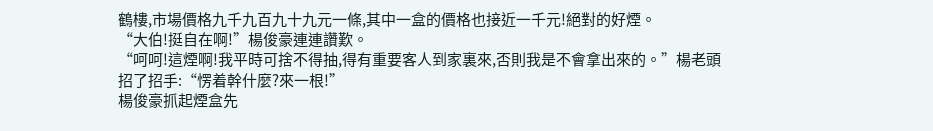鶴樓,市場價格九千九百九十九元一條,其中一盒的價格也接近一千元!絕對的好煙。
“大伯!挺自在啊!”楊俊豪連連讚歎。
“呵呵!這煙啊!我平時可捨不得抽,得有重要客人到家裏來,否則我是不會拿出來的。”楊老頭招了招手:“愣着幹什麼?來一根!”
楊俊豪抓起煙盒先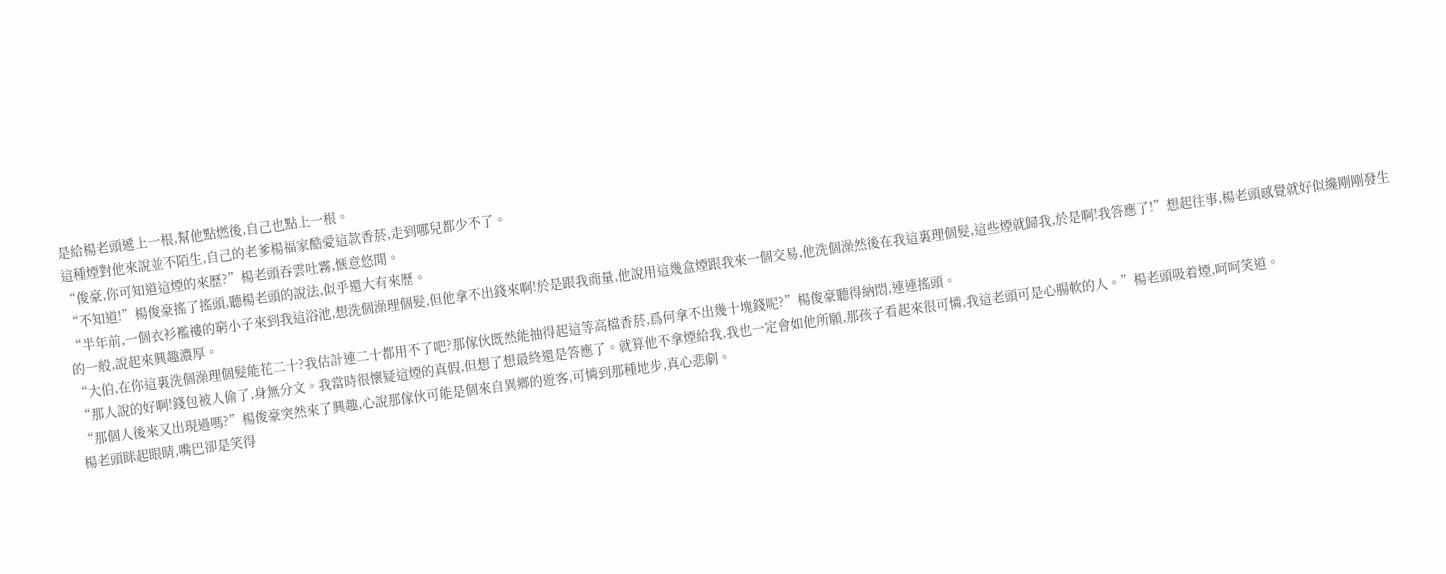是給楊老頭遞上一根,幫他點燃後,自己也點上一根。
這種煙對他來說並不陌生,自己的老爹楊福家酷愛這款香菸,走到哪兒都少不了。
“俊豪,你可知道這煙的來歷?”楊老頭吞雲吐霧,愜意悠閒。
“不知道!”楊俊豪搖了搖頭,聽楊老頭的說法,似乎還大有來歷。
“半年前,一個衣衫襤褸的窮小子來到我這浴池,想洗個澡理個髮,但他拿不出錢來啊!於是跟我商量,他說用這幾盒煙跟我來一個交易,他洗個澡然後在我這裏理個髮,這些煙就歸我,於是啊!我答應了!”想起往事,楊老頭感覺就好似纔剛剛發生的一般,說起來興趣濃厚。
“大伯,在你這裏洗個澡理個髮能花二十?我估計連二十都用不了吧?那傢伙既然能抽得起這等高檔香菸,爲何拿不出幾十塊錢呢?”楊俊豪聽得納悶,連連搖頭。
“那人說的好啊!錢包被人偷了,身無分文。我當時很懷疑這煙的真假,但想了想最終還是答應了。就算他不拿煙給我,我也一定會如他所願,那孩子看起來很可憐,我這老頭可是心腸軟的人。”楊老頭吸着煙,呵呵笑道。
“那個人後來又出現過嗎?”楊俊豪突然來了興趣,心說那傢伙可能是個來自異鄉的遊客,可憐到那種地步,真心悲劇。
楊老頭眯起眼睛,嘴巴卻是笑得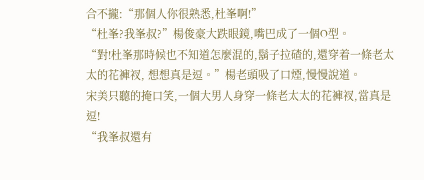合不攏:“那個人你很熟悉,杜峯啊!”
“杜峯?我峯叔?”楊俊豪大跌眼鏡,嘴巴成了一個O型。
“對!杜峯那時候也不知道怎麼混的,鬍子拉碴的,還穿着一條老太太的花褲衩, 想想真是逗。”楊老頭吸了口煙,慢慢說道。
宋美只聽的掩口笑,一個大男人身穿一條老太太的花褲衩,當真是逗!
“我峯叔還有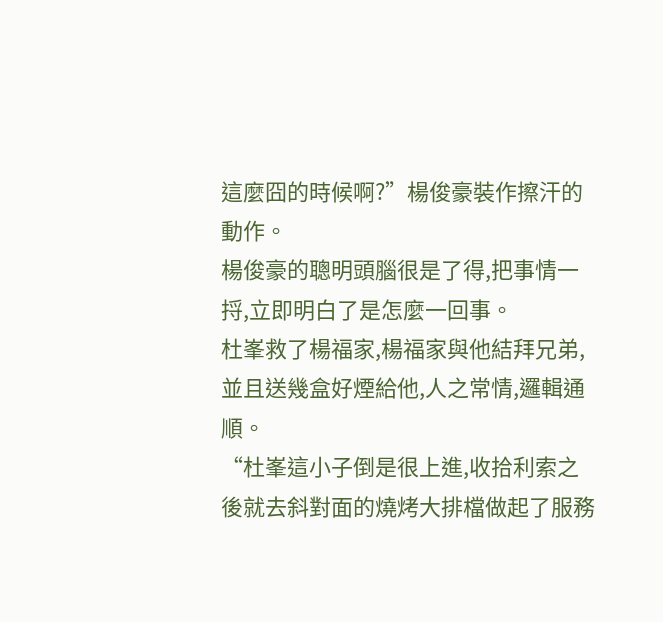這麼囧的時候啊?”楊俊豪裝作擦汗的動作。
楊俊豪的聰明頭腦很是了得,把事情一捋,立即明白了是怎麼一回事。
杜峯救了楊福家,楊福家與他結拜兄弟,並且送幾盒好煙給他,人之常情,邏輯通順。
“杜峯這小子倒是很上進,收拾利索之後就去斜對面的燒烤大排檔做起了服務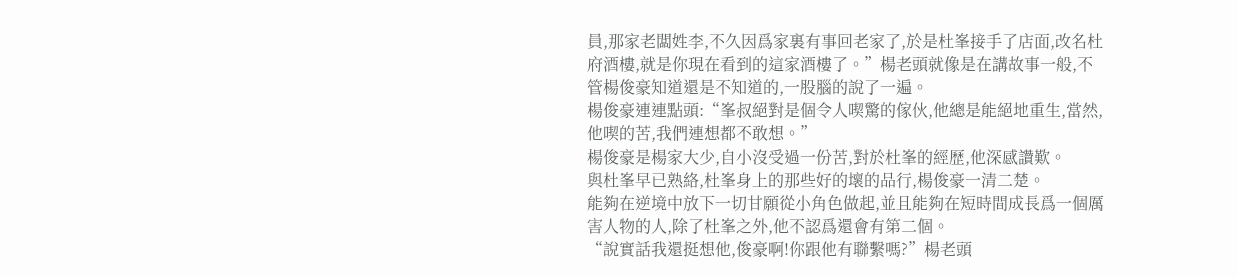員,那家老闆姓李,不久因爲家裏有事回老家了,於是杜峯接手了店面,改名杜府酒樓,就是你現在看到的這家酒樓了。”楊老頭就像是在講故事一般,不管楊俊豪知道還是不知道的,一股腦的說了一遍。
楊俊豪連連點頭:“峯叔絕對是個令人喫驚的傢伙,他總是能絕地重生,當然,他喫的苦,我們連想都不敢想。”
楊俊豪是楊家大少,自小沒受過一份苦,對於杜峯的經歷,他深感讚歎。
與杜峯早已熟絡,杜峯身上的那些好的壞的品行,楊俊豪一清二楚。
能夠在逆境中放下一切甘願從小角色做起,並且能夠在短時間成長爲一個厲害人物的人,除了杜峯之外,他不認爲還會有第二個。
“說實話我還挺想他,俊豪啊!你跟他有聯繫嗎?”楊老頭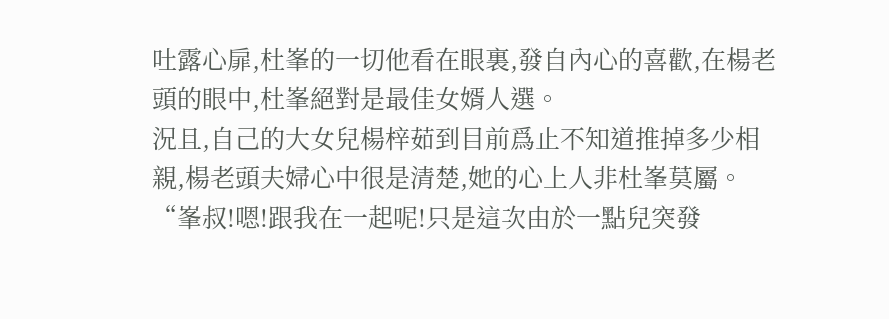吐露心扉,杜峯的一切他看在眼裏,發自內心的喜歡,在楊老頭的眼中,杜峯絕對是最佳女婿人選。
況且,自己的大女兒楊梓茹到目前爲止不知道推掉多少相親,楊老頭夫婦心中很是清楚,她的心上人非杜峯莫屬。
“峯叔!嗯!跟我在一起呢!只是這次由於一點兒突發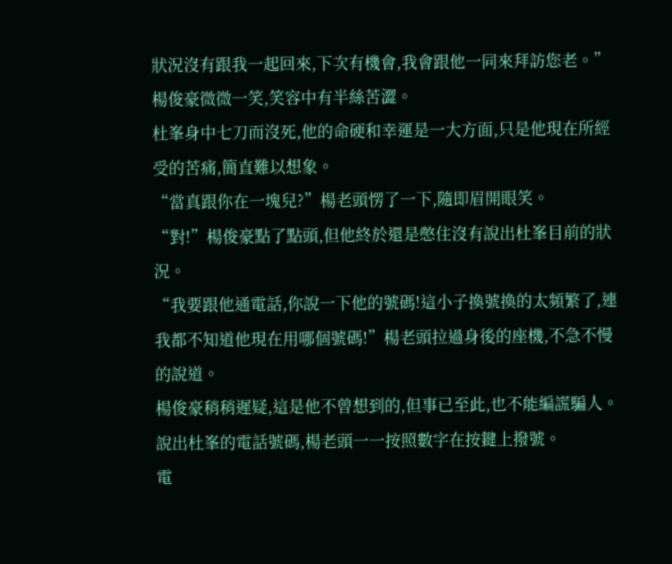狀況沒有跟我一起回來,下次有機會,我會跟他一同來拜訪您老。”楊俊豪微微一笑,笑容中有半絲苦澀。
杜峯身中七刀而沒死,他的命硬和幸運是一大方面,只是他現在所經受的苦痛,簡直難以想象。
“當真跟你在一塊兒?”楊老頭愣了一下,隨即眉開眼笑。
“對!”楊俊豪點了點頭,但他終於還是憋住沒有說出杜峯目前的狀況。
“我要跟他通電話,你說一下他的號碼!這小子換號換的太頻繁了,連我都不知道他現在用哪個號碼!”楊老頭拉過身後的座機,不急不慢的說道。
楊俊豪稍稍遲疑,這是他不曾想到的,但事已至此,也不能編謊騙人。
說出杜峯的電話號碼,楊老頭一一按照數字在按鍵上撥號。
電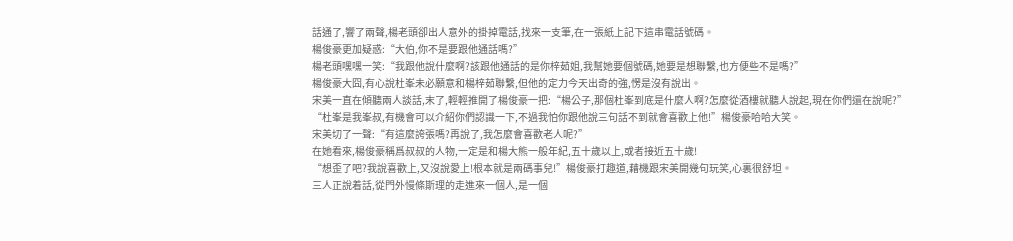話通了,響了兩聲,楊老頭卻出人意外的掛掉電話,找來一支筆,在一張紙上記下這串電話號碼。
楊俊豪更加疑惑:“大伯,你不是要跟他通話嗎?”
楊老頭嘿嘿一笑:“我跟他說什麼啊?該跟他通話的是你梓茹姐,我幫她要個號碼,她要是想聯繫,也方便些不是嗎?”
楊俊豪大囧,有心說杜峯未必願意和楊梓茹聯繫,但他的定力今天出奇的強,愣是沒有說出。
宋美一直在傾聽兩人談話,末了,輕輕推開了楊俊豪一把:“楊公子,那個杜峯到底是什麼人啊?怎麼從酒樓就聽人說起,現在你們還在說呢?”
“杜峯是我峯叔,有機會可以介紹你們認識一下,不過我怕你跟他說三句話不到就會喜歡上他!”楊俊豪哈哈大笑。
宋美切了一聲:“有這麼誇張嗎?再說了,我怎麼會喜歡老人呢?”
在她看來,楊俊豪稱爲叔叔的人物,一定是和楊大熊一般年紀,五十歲以上,或者接近五十歲!
“想歪了吧?我說喜歡上,又沒說愛上!根本就是兩碼事兒!”楊俊豪打趣道,藉機跟宋美開幾句玩笑,心裏很舒坦。
三人正說着話,從門外慢條斯理的走進來一個人,是一個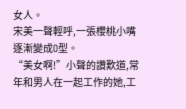女人。
宋美一聲輕呼,一張櫻桃小嘴逐漸變成O型。
“美女啊!”小聲的讚歎道,常年和男人在一起工作的她,工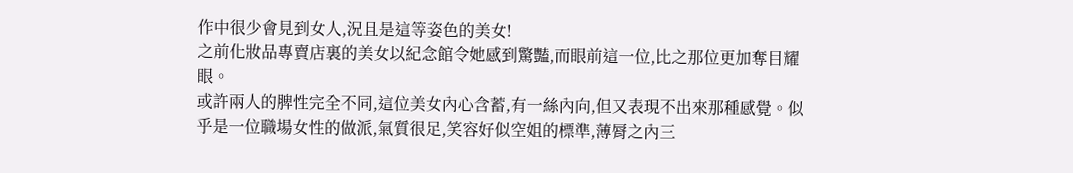作中很少會見到女人,況且是這等姿色的美女!
之前化妝品專賣店裏的美女以紀念館令她感到驚豔,而眼前這一位,比之那位更加奪目耀眼。
或許兩人的脾性完全不同,這位美女內心含蓄,有一絲內向,但又表現不出來那種感覺。似乎是一位職場女性的做派,氣質很足,笑容好似空姐的標準,薄脣之內三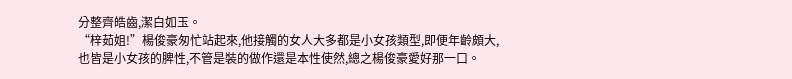分整齊皓齒,潔白如玉。
“梓茹姐!”楊俊豪匆忙站起來,他接觸的女人大多都是小女孩類型,即便年齡頗大,也皆是小女孩的脾性,不管是裝的做作還是本性使然,總之楊俊豪愛好那一口。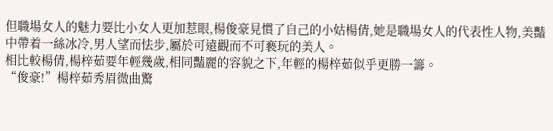但職場女人的魅力要比小女人更加惹眼,楊俊豪見慣了自己的小姑楊倩,她是職場女人的代表性人物,美豔中帶着一絲冰冷,男人望而怯步,屬於可遠觀而不可褻玩的美人。
相比較楊倩,楊梓茹要年輕幾歲,相同豔麗的容貌之下,年輕的楊梓茹似乎更勝一籌。
“俊豪!”楊梓茹秀眉微曲驚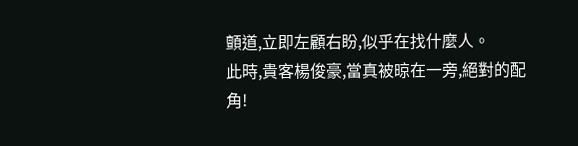顫道,立即左顧右盼,似乎在找什麼人。
此時,貴客楊俊豪,當真被晾在一旁,絕對的配角!